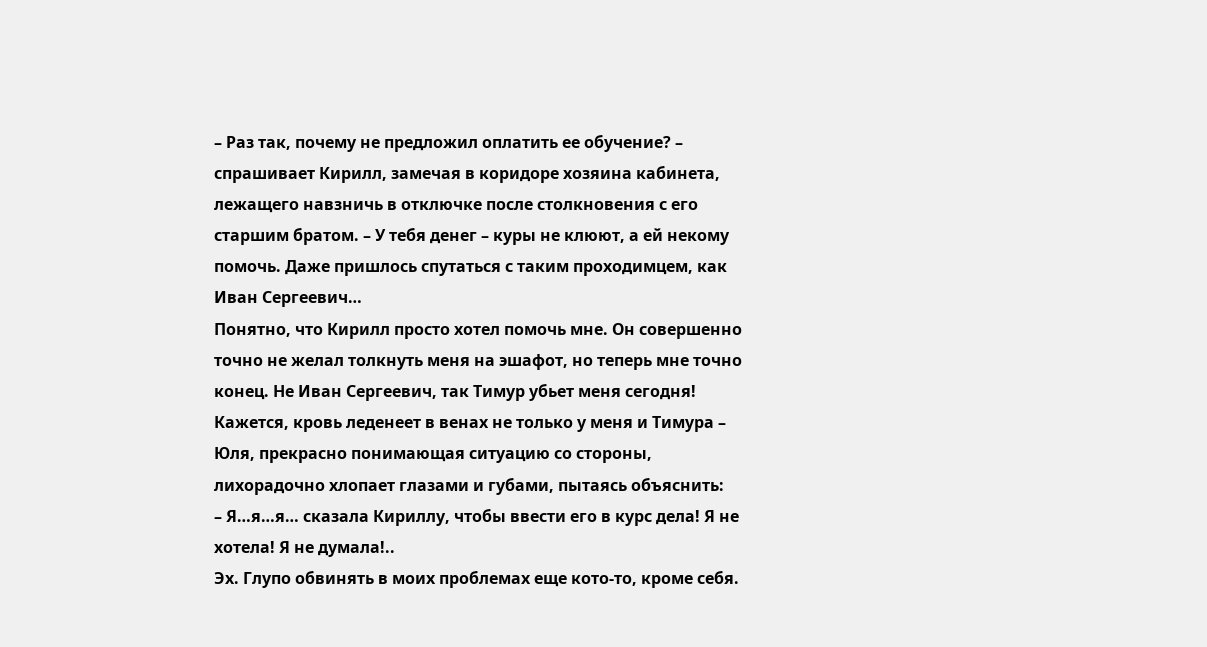– Раз так, почему не предложил оплатить ее обучение? – спрашивает Кирилл, замечая в коридоре хозяина кабинета, лежащего навзничь в отключке после столкновения с его старшим братом. – У тебя денег – куры не клюют, а ей некому помочь. Даже пришлось спутаться с таким проходимцем, как Иван Сергеевич…
Понятно, что Кирилл просто хотел помочь мне. Он совершенно точно не желал толкнуть меня на эшафот, но теперь мне точно конец. Не Иван Сергеевич, так Тимур убьет меня сегодня!
Кажется, кровь леденеет в венах не только у меня и Тимура – Юля, прекрасно понимающая ситуацию со стороны, лихорадочно хлопает глазами и губами, пытаясь объяснить:
– Я…я…я… сказала Кириллу, чтобы ввести его в курс дела! Я не хотела! Я не думала!..
Эх. Глупо обвинять в моих проблемах еще кото-то, кроме себя.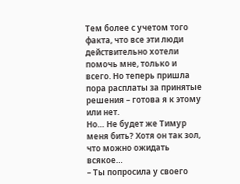Тем более с учетом того факта, что все эти люди действительно хотели помочь мне, только и всего. Но теперь пришла пора расплаты за принятые решения – готова я к этому или нет.
Но… Не будет же Тимур меня бить? Хотя он так зол, что можно ожидать всякое…
– Ты попросила у своего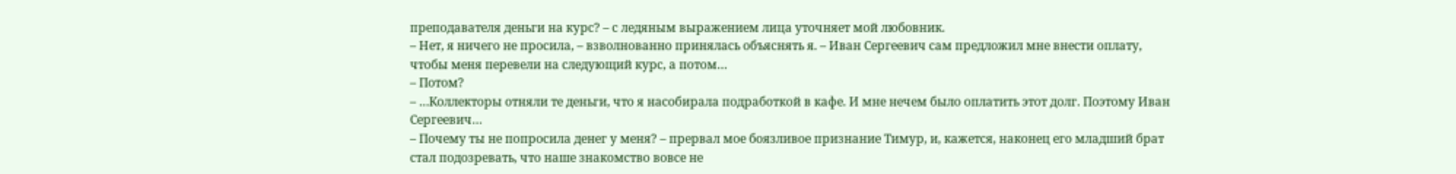преподавателя деньги на курс? – с ледяным выражением лица уточняет мой любовник.
– Нет, я ничего не просила, – взволнованно принялась объяснять я. – Иван Сергеевич сам предложил мне внести оплату, чтобы меня перевели на следующий курс, а потом…
– Потом?
– …Коллекторы отняли те деньги, что я насобирала подработкой в кафе. И мне нечем было оплатить этот долг. Поэтому Иван Сергеевич…
– Почему ты не попросила денег у меня? – прервал мое боязливое признание Тимур, и, кажется, наконец его младший брат стал подозревать, что наше знакомство вовсе не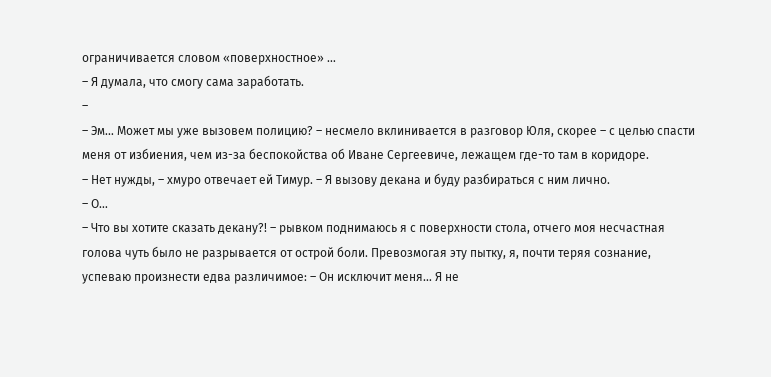ограничивается словом «поверхностное» …
– Я думала, что смогу сама заработать.
–
– Эм… Может мы уже вызовем полицию? – несмело вклинивается в разговор Юля, скорее – с целью спасти меня от избиения, чем из-за беспокойства об Иване Сергеевиче, лежащем где-то там в коридоре.
– Нет нужды, – хмуро отвечает ей Тимур. – Я вызову декана и буду разбираться с ним лично.
– О…
– Что вы хотите сказать декану?! – рывком поднимаюсь я с поверхности стола, отчего моя несчастная голова чуть было не разрывается от острой боли. Превозмогая эту пытку, я, почти теряя сознание, успеваю произнести едва различимое: – Он исключит меня… Я не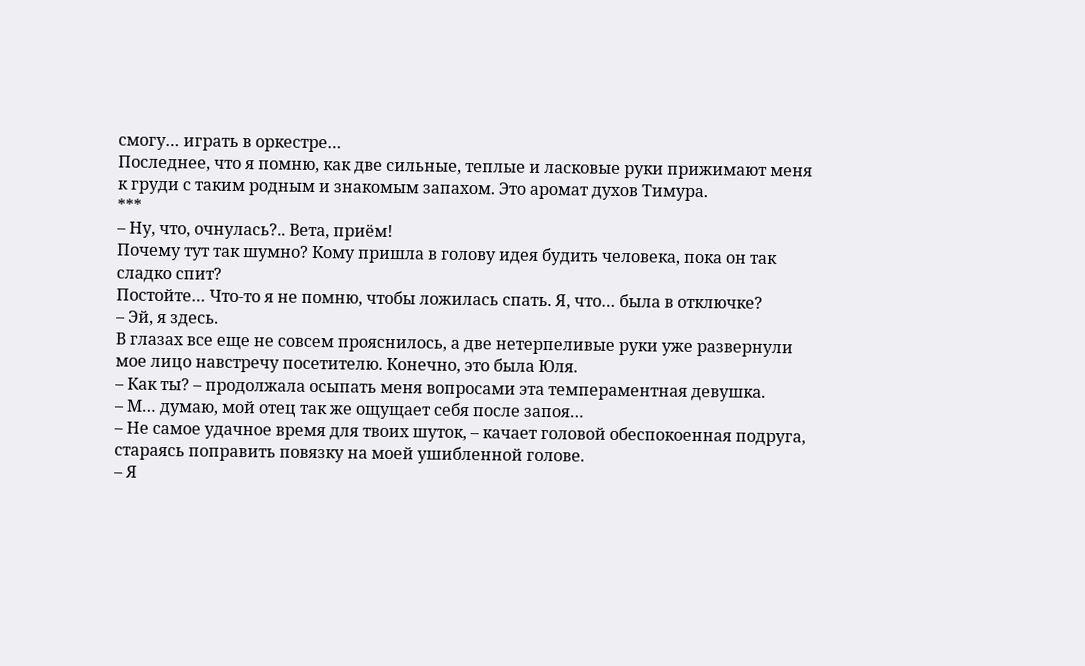смогу… играть в оркестре…
Последнее, что я помню, как две сильные, теплые и ласковые руки прижимают меня к груди с таким родным и знакомым запахом. Это аромат духов Тимура.
***
– Ну, что, очнулась?.. Вета, приём!
Почему тут так шумно? Кому пришла в голову идея будить человека, пока он так сладко спит?
Постойте… Что-то я не помню, чтобы ложилась спать. Я, что… была в отключке?
– Эй, я здесь.
В глазах все еще не совсем прояснилось, а две нетерпеливые руки уже развернули мое лицо навстречу посетителю. Конечно, это была Юля.
– Как ты? – продолжала осыпать меня вопросами эта темпераментная девушка.
– М… думаю, мой отец так же ощущает себя после запоя…
– Не самое удачное время для твоих шуток, – качает головой обеспокоенная подруга, стараясь поправить повязку на моей ушибленной голове.
– Я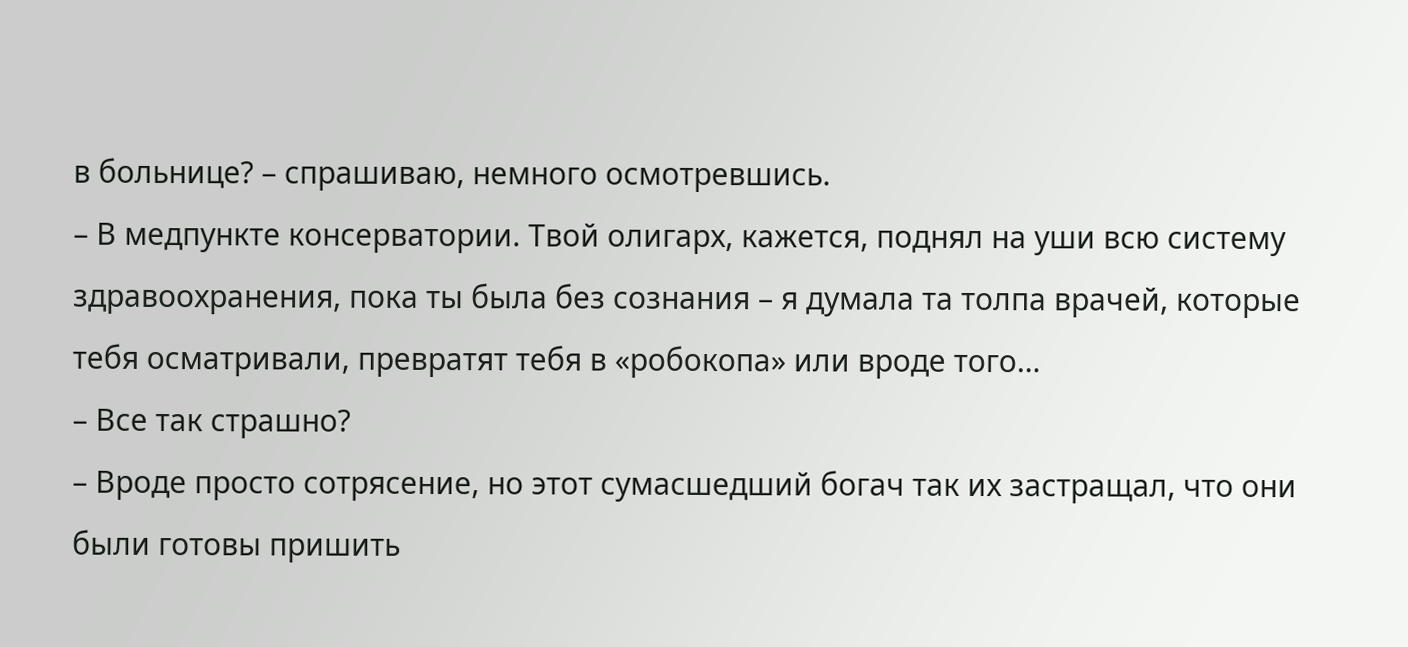в больнице? – спрашиваю, немного осмотревшись.
– В медпункте консерватории. Твой олигарх, кажется, поднял на уши всю систему здравоохранения, пока ты была без сознания – я думала та толпа врачей, которые тебя осматривали, превратят тебя в «робокопа» или вроде того…
– Все так страшно?
– Вроде просто сотрясение, но этот сумасшедший богач так их застращал, что они были готовы пришить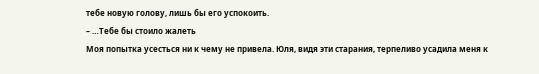тебе новую голову, лишь бы его успокоить.
– …Тебе бы стоило жалеть
Моя попытка усесться ни к чему не привела. Юля, видя эти старания, терпеливо усадила меня к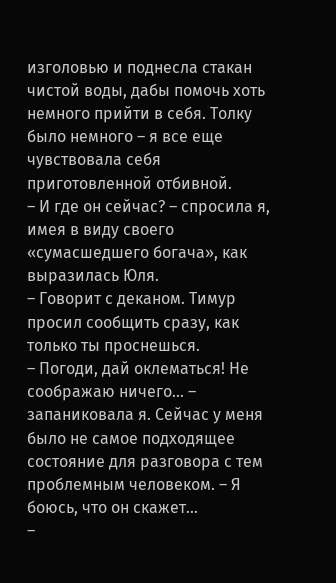изголовью и поднесла стакан чистой воды, дабы помочь хоть немного прийти в себя. Толку было немного – я все еще чувствовала себя приготовленной отбивной.
– И где он сейчас? – спросила я, имея в виду своего «сумасшедшего богача», как выразилась Юля.
– Говорит с деканом. Тимур просил сообщить сразу, как только ты проснешься.
– Погоди, дай оклематься! Не соображаю ничего… – запаниковала я. Сейчас у меня было не самое подходящее состояние для разговора с тем проблемным человеком. – Я боюсь, что он скажет…
–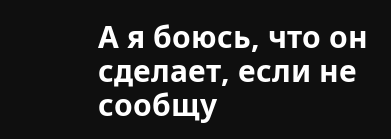А я боюсь, что он сделает, если не сообщу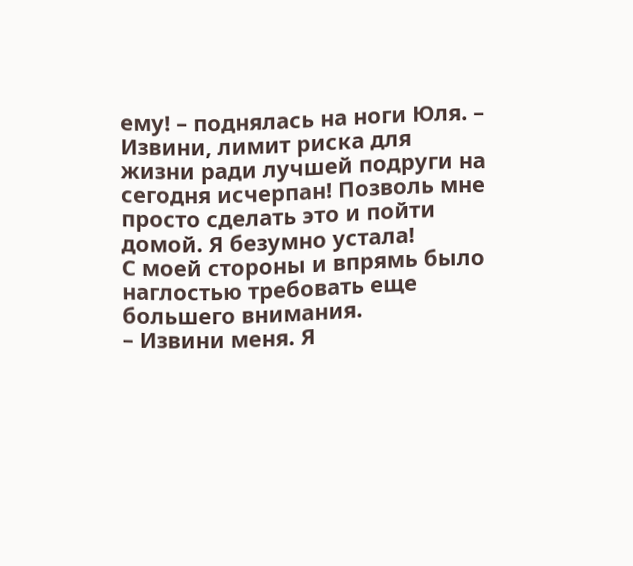ему! – поднялась на ноги Юля. – Извини, лимит риска для жизни ради лучшей подруги на сегодня исчерпан! Позволь мне просто сделать это и пойти домой. Я безумно устала!
С моей стороны и впрямь было наглостью требовать еще большего внимания.
– Извини меня. Я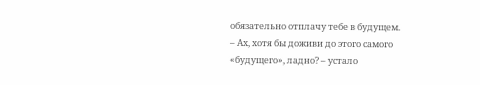обязательно отплачу тебе в будущем.
– Ах, хотя бы доживи до этого самого «будущего», ладно? – устало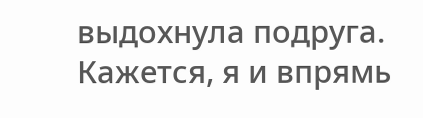выдохнула подруга. Кажется, я и впрямь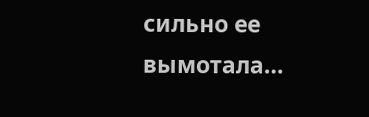сильно ее вымотала…